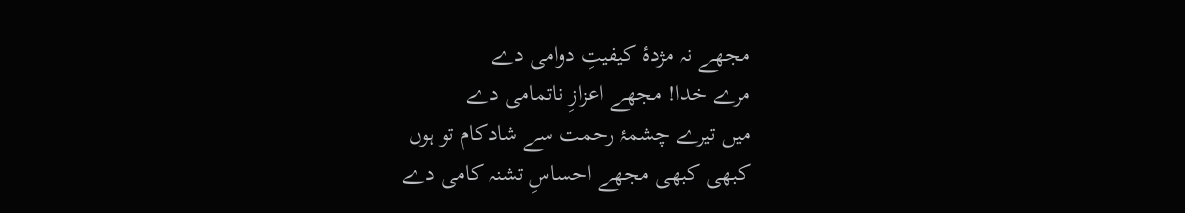مجھے نہ مژدۂ کیفیتِ دوامی دے
مرے خدا! مجھے اعزازِ ناتمامی دے
میں تیرے چشمۂ رحمت سے شادکام تو ہوں
کبھی کبھی مجھے احساسِ تشنہ کامی دے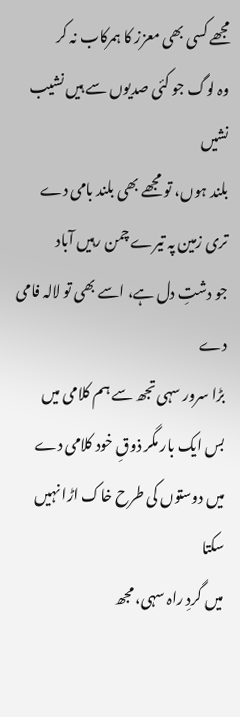مجھے کسی بھی معزز کا ہمرکاب نہ کر
وہ لوگ جو کئی صدیوں سے ہیں نشیب نشیں
بلند ہوں، تو مجھے بھی بلند بامی دے
تری زمین پہ تیرے چمن رہیں آباد
جو دشتِ دل ہے، اسے بھی تو لالہ فامی دے
بڑا سرور سہی تجھ سے ہم کلامی میں
بس ایک بار مگر ذوقِ خود کلامی دے
میں دوستوں کی طرح خاک اڑا نہیں سکتا
میں گردِ راہ سہی، مجھ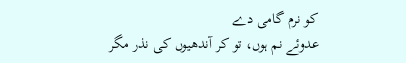کو نرم گامی دے
عدوئے نم ہوں، تو کر آندھیوں کی نذر مگر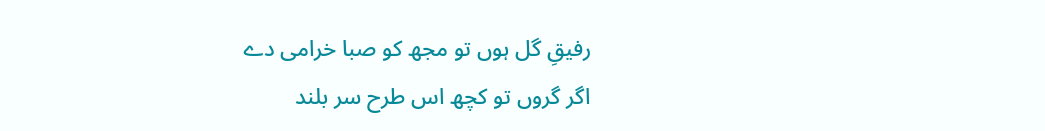رفیقِ گل ہوں تو مجھ کو صبا خرامی دے
اگر گروں تو کچھ اس طرح سر بلند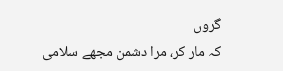گروں
کہ مار کر، مرا دشمن مجھے سلامی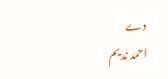دے
احمد ندیم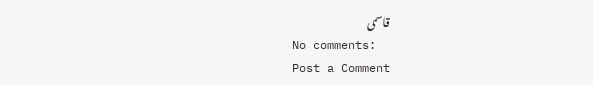قاسمی
No comments:
Post a Comment